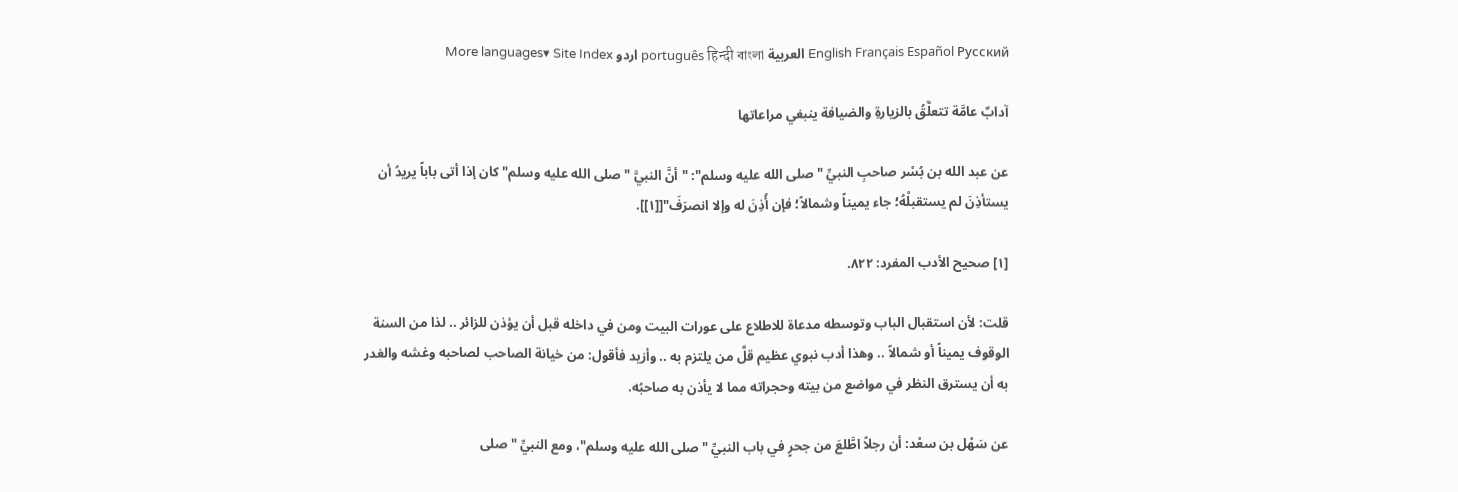English Français Español Русский العربية português हिन्दी বাংলা اردو More languages▾ Site Index

آدابٌ عامَّة تتعلَّقُ بالزيارةِ والضيافة ينبغي مراعاتها

عن عبد الله بن بُسْر صاحبِ النبيِّ "صلى الله عليه وسلم": "أنَّ النبيَّ "صلى الله عليه وسلم" كان إذا أتى باباً يريدُ أن يستأذِنَ لم يستقبلْهُ؛ جاء يميناً وشمالاً؛ فإن أُذِنَ له وإلا انصرَفَ"[[١]].

[١] صحيح الأدب المفرد: ٨٢٢.

قلت: لأن استقبال الباب وتوسطه مدعاة للاطلاع على عورات البيت ومن في داخله قبل أن يؤذن للزائر .. لذا من السنة الوقوف يميناً أو شمالاً .. وهذا أدب نبوي عظيم قلَّ من يلتزم به .. وأزيد فأقول: من خيانة الصاحب لصاحبه وغشه والغدر به أن يسترق النظر في مواضع من بيته وحجراته مما لا يأذن به صاحبُه.

عن سَهْل بن سعْد: أن رجلاً اطَّلعَ من جحرٍ في باب النبيِّ "صلى الله عليه وسلم"، ومع النبيِّ "صلى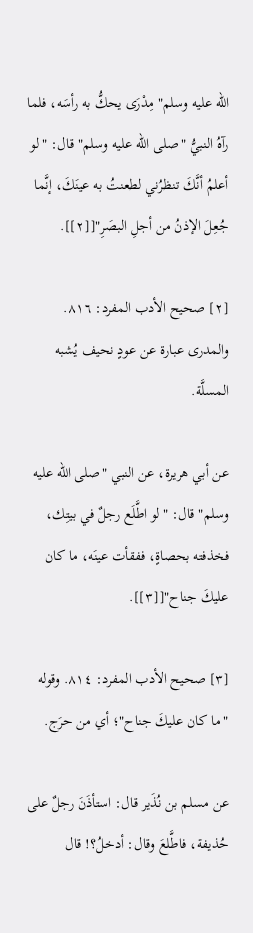الله عليه وسلم" مِدْرَى يحكُّ به رأسَه، فلما رآهُ النبيُّ "صلى الله عليه وسلم" قال: "لو أعلمُ أنَّكَ تنظرُني لطعنتُ به عينَكَ، إنَّما جُعِلَ الإذنُ من أجلِ البصَرِ"[[٢]].

[٢] صحيح الأدب المفرد: ٨١٦. والمدرى عبارة عن عودٍ نحيف يُشبه المسلَّة.

عن أبي هريرة، عن النبي "صلى الله عليه وسلم" قال: "لو اطَّلَع رجلٌ في بيتِك، فخذفته بحصاةٍ، ففقأت عينَه، ما كان عليكَ جناح"[[٣]].

[٣] صحيح الأدب المفرد: ٨١٤. وقوله "ما كان عليكَ جناح"؛ أي من حرَج.

عن مسلم بن نُذَير قال: استأذَنَ رجلٌ على حُذيفة، فاطَّلعَ وقال: أدخلُ؟! قال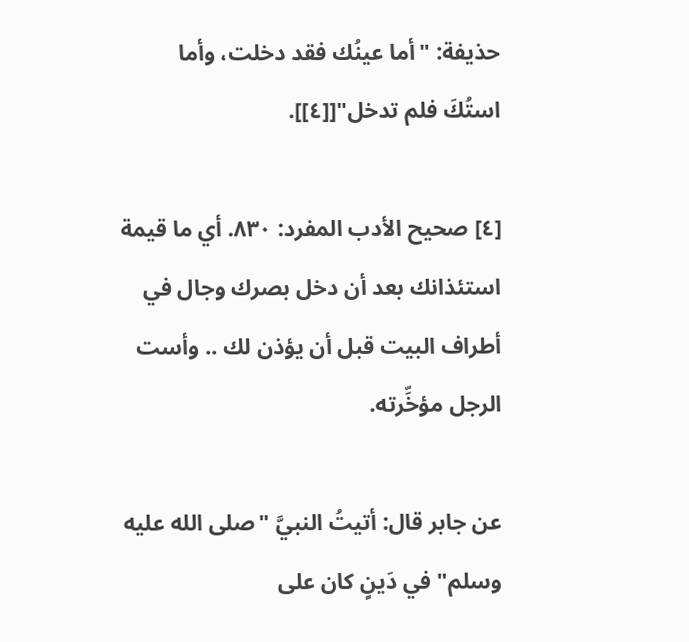حذيفة: "أما عينُك فقد دخلت، وأما استُكَ فلم تدخل"[[٤]].

[٤] صحيح الأدب المفرد: ٨٣٠. أي ما قيمة استئذانك بعد أن دخل بصرك وجال في أطراف البيت قبل أن يؤذن لك .. وأست الرجل مؤخِّرته.

عن جابر قال: أتيتُ النبيَّ "صلى الله عليه وسلم" في دَينٍ كان على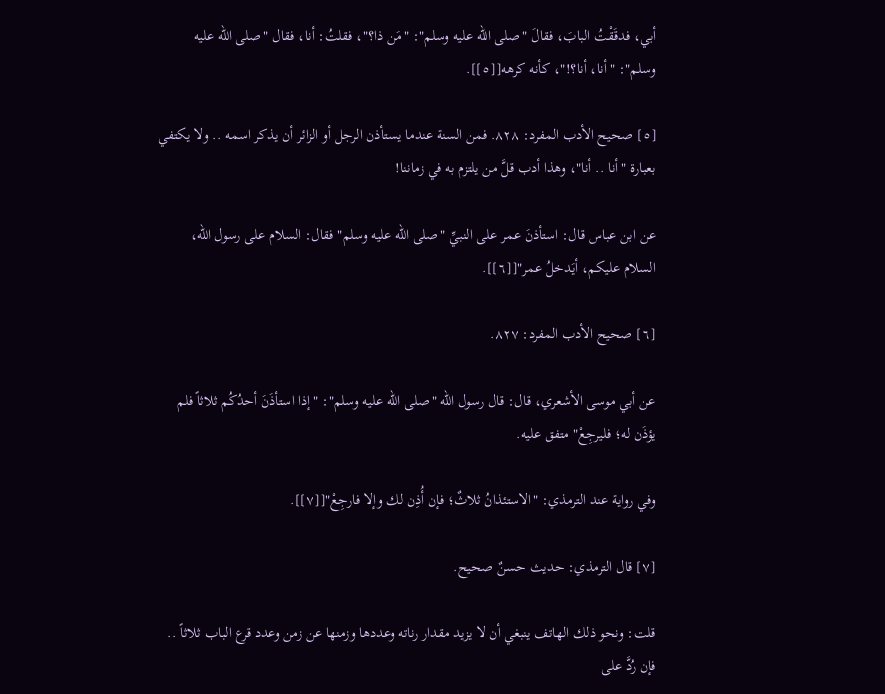أبي، فدقَقْتُ البابَ، فقالَ "صلى الله عليه وسلم": "مَن ذا؟"، فقلتُ: أنا، فقال "صلى الله عليه وسلم": "أنا، أنا؟!"، كأنه كرهه[[٥]].

[٥] صحيح الأدب المفرد: ٨٢٨. فمن السنة عندما يستأذن الرجل أو الزائر أن يذكر اسمه .. ولا يكتفي بعبارة "أنا .. أنا"، وهذا أدب قلَّ من يلتزم به في زماننا!

عن ابن عباس قال: استأذنَ عمر على النبيِّ "صلى الله عليه وسلم" فقال: السلام على رسول الله، السلام عليكم، أيَدخلُ عمر"[[٦]].

[٦] صحيح الأدب المفرد: ٨٢٧.

عن أبي موسى الأشعري، قال: قال رسول الله "صلى الله عليه وسلم": "إذا استأذَنَ أحدُكُم ثلاثاً فلم يؤذَن له؛ فليرجِعْ" متفق عليه.

وفي رواية عند الترمذي: "الاستئذانُ ثلاثٌ؛ فإن أُذِن لك وإلا فارجِعْ"[[٧]].

[٧] قال الترمذي: حديث حسنٌ صحيح.

قلت: ونحو ذلك الهاتف ينبغي أن لا يزيد مقدار رناته وعددها وزمنها عن زمن وعدد قرع الباب ثلاثاً .. فإن رُدَّ على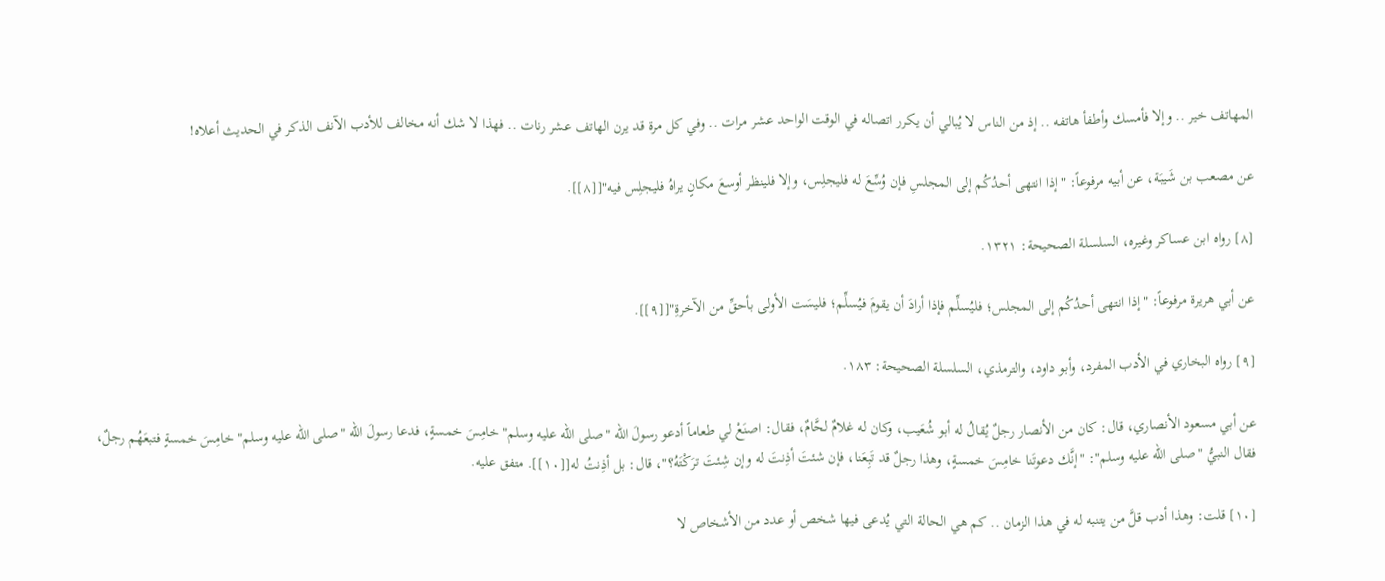المهاتف خير .. وإلا فأمسك وأطفأ هاتفه .. إذ من الناس لا يُبالي أن يكرر اتصاله في الوقت الواحد عشر مرات .. وفي كل مرة قد يرن الهاتف عشر رنات .. فهذا لا شك أنه مخالف للأدب الآنف الذكر في الحديث أعلاه!

عن مصعب بن شَيبَة، عن أبيه مرفوعاً: "إذا انتهى أحدُكُم إلى المجلسِ فإن وُسِّعَ له فليجلِس، وإلا فلينظر أوسعَ مكانٍ يراهُ فليجلِس فيه"[[٨]].

[٨] رواه ابن عساكر وغيره، السلسلة الصحيحة: ١٣٢١.

عن أبي هريرة مرفوعاً: "إذا انتهى أحدُكُم إلى المجلس؛ فليُسلِّم فإذا أرادَ أن يقومَ فيُسلِّم؛ فليسَت الأولى بأحقِّ من الآخرةِ"[[٩]].

[٩] رواه البخاري في الأدب المفرد، وأبو داود، والترمذي، السلسلة الصحيحة: ١٨٣.

عن أبي مسعود الأنصاري، قال: كان من الأنصار رجلٌ يُقالُ له أبو شُعَيب، وكان له غلامٌ لحَّامٌ، فقال: اصنَعْ لي طعاماً أدعو رسولَ الله "صلى الله عليه وسلم" خامِسَ خمسةٍ، فدعا رسولَ الله "صلى الله عليه وسلم" خامِسَ خمسةٍ فتبعَهُم رجلٌ، فقال النبيُّ "صلى الله عليه وسلم": "إنَّك دعوتَنا خامِسَ خمسةٍ، وهذا رجلٌ قد تَبِعَنا، فإن شئتَ أذِنتَ له وإن شِئتَ ترَكْتَهُ؟"، قال: بل أذِنتُ له[[١٠]]. متفق عليه.

[١٠] قلت: وهذا أدب قلَّ من يتنبه له في هذا الزمان .. كم هي الحالة التي يُدعى فيها شخص أو عدد من الأشخاص لا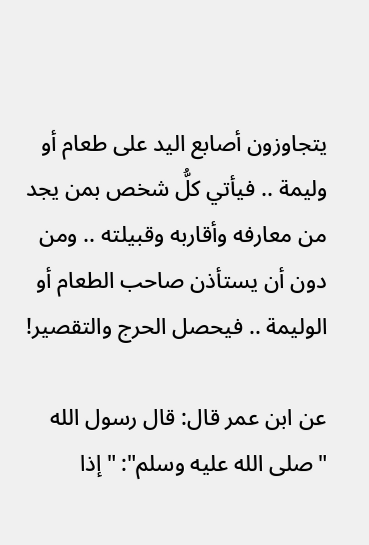يتجاوزون أصابع اليد على طعام أو وليمة .. فيأتي كلُّ شخص بمن يجد من معارفه وأقاربه وقبيلته .. ومن دون أن يستأذن صاحب الطعام أو الوليمة .. فيحصل الحرج والتقصير!

عن ابن عمر قال: قال رسول الله "صلى الله عليه وسلم": "إذا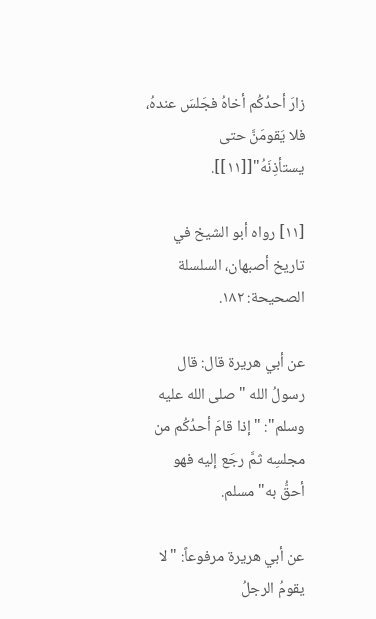زارَ أحدُكُم أخاهُ فجَلسَ عندهُ، فلا يَقومَنَّ حتى يستأذِنَهُ"[[١١]].

[١١] رواه أبو الشيخ في تاريخ أصبهان، السلسلة الصحيحة: ١٨٢.

عن أبي هريرة قال: قال رسولُ الله "صلى الله عليه وسلم": "إذا قامَ أحدُكُم من مجلسِه ثمَّ رجَع إليه فهو أحقُّ به" مسلم.

عن أبي هريرة مرفوعاً: "لا يقومُ الرجلُ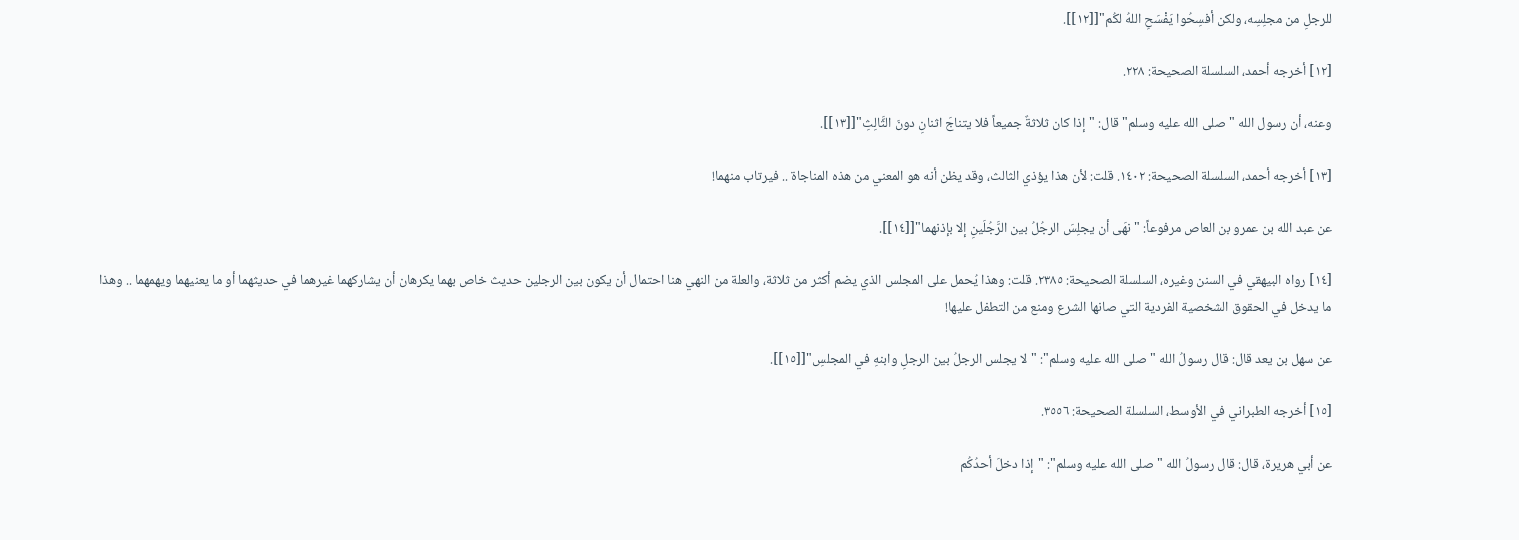للرجلِ من مجلِسِه، ولكن أفسِحُوا يَفْسَحِ اللهُ لكُم"[[١٢]].

[١٢] أخرجه أحمد، السلسلة الصحيحة: ٢٢٨.

وعنه، أن رسول الله "صلى الله عليه وسلم" قال: "إذا كان ثلاثةٌ جميعاً فلا يتناجَ اثنانِ دونَ الثَّالِثِ"[[١٣]].

[١٣] أخرجه أحمد، السلسلة الصحيحة: ١٤٠٢. قلت: لأن هذا يؤذي الثالث، وقد يظن أنه هو المعني من هذه المناجاة .. فيرتاب منهما!

عن عبد الله بن عمرو بن العاص مرفوعاً: "نهَى أن يجلِسَ الرجُلُ بين الرَّجُلَينِ إلا بإذنهما"[[١٤]].

[١٤] رواه البيهقي في السنن وغيره، السلسلة الصحيحة: ٢٣٨٥. قلت: وهذا يُحمل على المجلس الذي يضم أكثر من ثلاثة، والعلة من النهي هنا احتمال أن يكون بين الرجلين حديث خاص بهما يكرهان أن يشاركهما غيرهما في حديثهما أو ما يعنيهما ويهمهما .. وهذا ما يدخل في الحقوق الشخصية الفردية التي صانها الشرع ومنع من التطفل عليها!

عن سهل بن يعد قال: قال رسولُ الله "صلى الله عليه وسلم": "لا يجلس الرجلُ بين الرجلِ وابنهِ في المجلسِ"[[١٥]].

[١٥] أخرجه الطبراني في الأوسط، السلسلة الصحيحة: ٣٥٥٦.

عن أبي هريرة، قال: قال رسولُ الله "صلى الله عليه وسلم": "إذا دخلَ أحدُكُم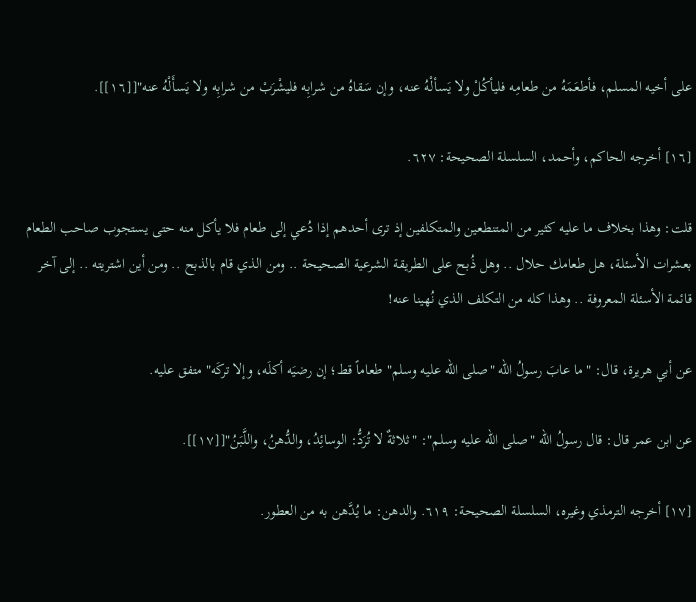على أخيه المسلم، فأطعَمَهُ من طعامِه فليأكُلْ ولا يَسألْهُ عنه، وإن سَقاهُ من شرابِه فليشْرَبْ من شرابِه ولا يَسأَلْهُ عنه"[[١٦]].

[١٦] أخرجه الحاكم، وأحمد، السلسلة الصحيحة: ٦٢٧.

قلت: وهذا بخلاف ما عليه كثير من المتنطعين والمتكلفين إذ ترى أحدهم إذا دُعي إلى طعام فلا يأكل منه حتى يستجوب صاحب الطعام بعشرات الأسئلة، هل طعامك حلال .. وهل ذُبح على الطريقة الشرعية الصحيحة .. ومن الذي قام بالذبح .. ومن أين اشتريته .. إلى آخر قائمة الأسئلة المعروفة .. وهذا كله من التكلف الذي نُهينا عنه!

عن أبي هريرة، قال: "ما عابَ رسولُ الله "صلى الله عليه وسلم" طعاماً قط؛ إن رضيَه أكلَه، وإلا تركَه" متفق عليه.

عن ابن عمر قال: قال رسولُ الله "صلى الله عليه وسلم": "ثلاثةٌ لا تُرَدُّ: الوسائِدُ، والدُّهنُ، واللَّبَنُ"[[١٧]].

[١٧] أخرجه الترمذي وغيره، السلسلة الصحيحة: ٦١٩. والدهن: ما يُدَّهن به من العطور.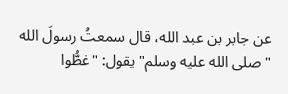عن جابر بن عبد الله، قال سمعتُ رسولَ الله "صلى الله عليه وسلم" يقول: "غطُّوا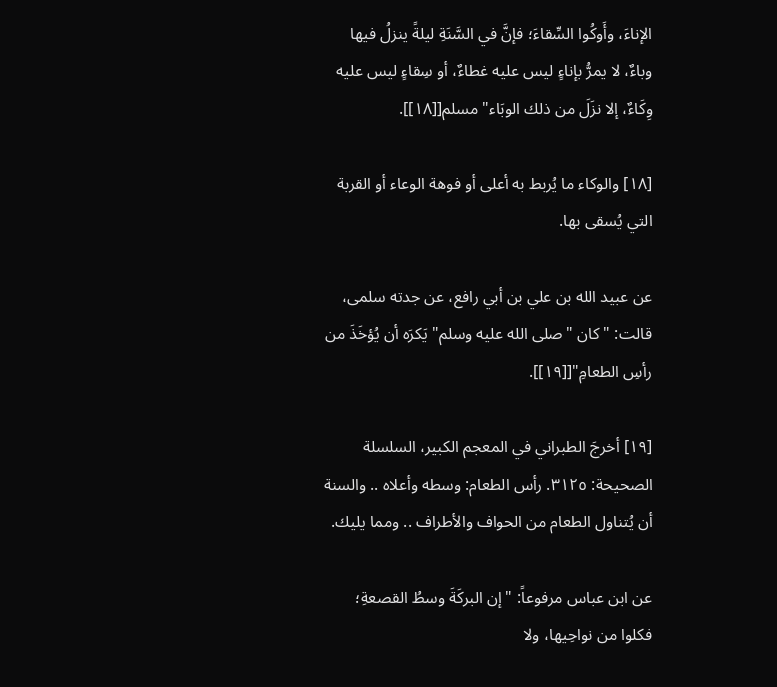الإناءَ، وأَوكُوا السِّقاءَ؛ فإنَّ في السَّنَةِ ليلةً ينزلُ فيها وباءٌ، لا يمرُّ بإناءٍ ليس عليه غطاءٌ، أو سِقاءٍ ليس عليه وِكَاءٌ، إلا نزَلَ من ذلك الوبَاء" مسلم[[١٨]].

[١٨] والوكاء ما يُربط به أعلى أو فوهة الوعاء أو القربة التي يُسقى بها.

عن عبيد الله بن علي بن أبي رافع، عن جدته سلمى، قالت: "كان "صلى الله عليه وسلم" يَكرَه أن يُؤخَذَ من رأسِ الطعامِ"[[١٩]].

[١٩] أخرجَ الطبراني في المعجم الكبير، السلسلة الصحيحة: ٣١٢٥. رأس الطعام: وسطه وأعلاه .. والسنة أن يُتناول الطعام من الحواف والأطراف .. ومما يليك.

عن ابن عباس مرفوعاً: "إن البركَةَ وسطُ القصعةِ؛ فكلوا من نواحِيها، ولا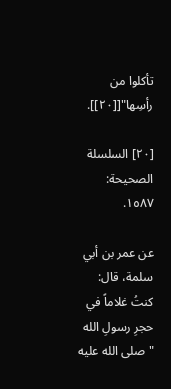تأكلوا من رأسِها"[[٢٠]].

[٢٠] السلسلة الصحيحة: ١٥٨٧.

عن عمر بن أبي سلمة، قال: كنتُ غلاماً في حجرِ رسولِ الله "صلى الله عليه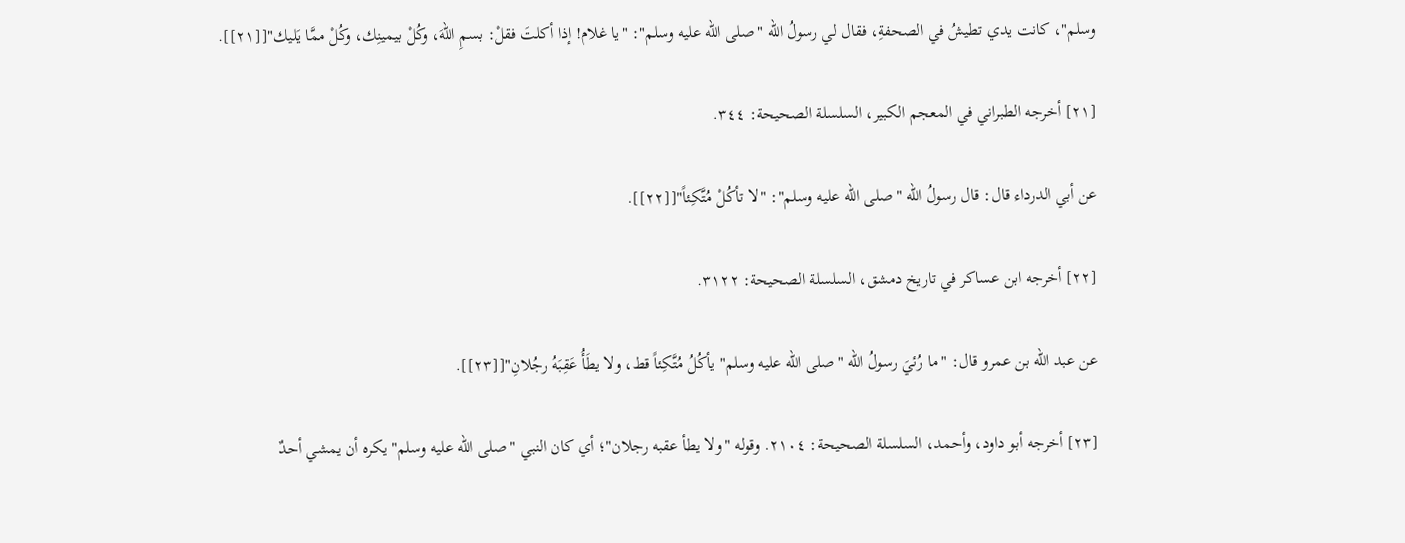وسلم"، كانت يدي تطيشُ في الصحفةِ، فقال لي رسولُ الله "صلى الله عليه وسلم": "يا غلام! إذا أكلتَ فقلْ: بسمِ اللهَ، وكُلْ بيمينِك، وكُلْ ممَّا يَليك"[[٢١]].

[٢١] أخرجه الطبراني في المعجم الكبير، السلسلة الصحيحة: ٣٤٤.

عن أبي الدرداء قال: قال رسولُ الله "صلى الله عليه وسلم": "لا تأكُلْ مُتَّكِئاً"[[٢٢]].

[٢٢] أخرجه ابن عساكر في تاريخ دمشق، السلسلة الصحيحة: ٣١٢٢.

عن عبد الله بن عمرو قال: "ما رُئيَ رسولُ الله "صلى الله عليه وسلم" يأكُلُ مُتَّكِئاً قط، ولا يطَأُ عَقِبَهُ رجُلانِ"[[٢٣]].

[٢٣] أخرجه أبو داود، وأحمد، السلسلة الصحيحة: ٢١٠٤. وقوله "ولا يطأ عقبه رجلان"؛ أي كان النبي "صلى الله عليه وسلم" يكره أن يمشي أحدٌ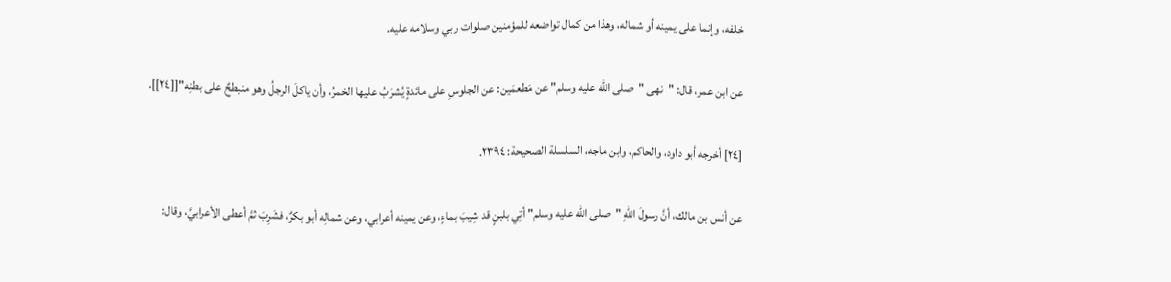خلفه، وإنما على يمينه أو شماله، وهذا من كمال تواضعه للمؤمنين صلوات ربي وسلامه عليه.

عن ابن عمر، قال: "نهى "صلى الله عليه وسلم" عن مَطعمَين: عن الجلوسِ على مائدةٍ يُشرَبُ عليها الخمرُ، وأن ياكلَ الرجلُ وهو منبطحٌ على بطنِه"[[٢٤]].

[٢٤] أخرجه أبو داود، والحاكم، وابن ماجه، السلسلة الصحيحة: ٢٣٩٤.

عن أنس بن مالك، أنَّ رسولَ اللهِ "صلى الله عليه وسلم" أتِي بلبنٍ قد شِيبَ بماءٍ، وعن يمينه أعرابي، وعن شمالِه أبو بكرٌ، فشَرِبَ ثمَّ أعطى الأعرابيَّ، وقال: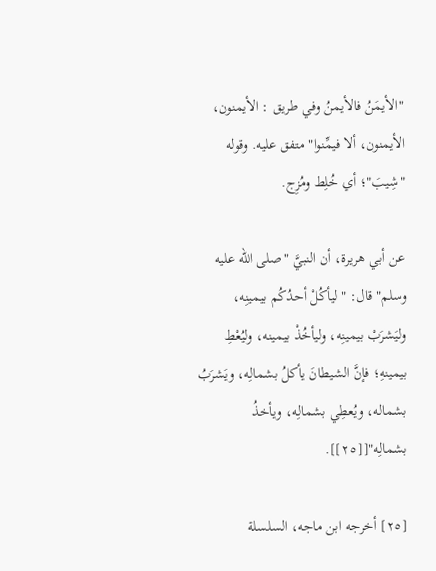"الأيمَنُ فالأيمنُ وفي طريق : الأيمنون، الأيمنون، ألا فيمِّنوا" متفق عليه. وقوله "شِيبَ"؛ أي خُلِط ومُزِج.

عن أبي هريرة، أن النبيَّ "صلى الله عليه وسلم" قال: "ليأكُلْ أحدُكُم بيمينِه، وليَشرَبْ بيمينِه، وليأخُذْ بيمينه، وليُعْطِ بيمينهِ؛ فإنَّ الشيطانَ يأكلُ بشمالِه، ويَشرَبُ بشماله، ويُعطِي بشمالِه، ويأخذُ بشمالِه"[[٢٥]].

[٢٥] أخرجه ابن ماجه، السلسلة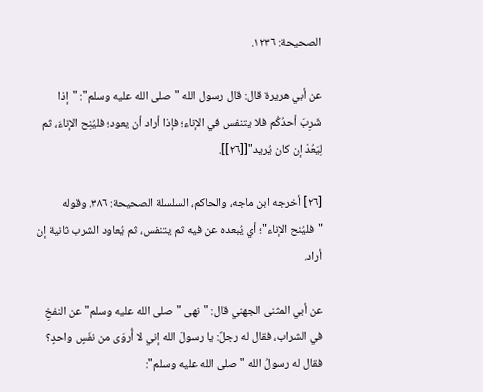الصحيحة: ١٢٣٦.

عن أبي هريرة قال: قال رسول الله "صلى الله عليه وسلم": "إذا شَرِبَ أحدُكُم فلا يتنفس في الإناء؛ فإذا أراد أن يعود؛ فليُنِح الإناءَ، ثم لِيَعُدْ إن كان يُريد"[[٢٦]].

[٢٦] أخرجه ابن ماجه، والحاكم، السلسلة الصحيحة: ٣٨٦. وقوله "فليُنح الإناء"؛ أي يُبعده عن فيه ثم يتنفس، ثم يُعاود الشرب ثانية إن أراد.

عن أبي المثنى الجهني قال: "نهى "صلى الله عليه وسلم" عن النفخِ في الشراب، فقال له رجلٌ: يا رسولَ الله إني لا أُروَى من نفَسٍ واحدٍ؟ فقال له رسولُ الله "صلى الله عليه وسلم":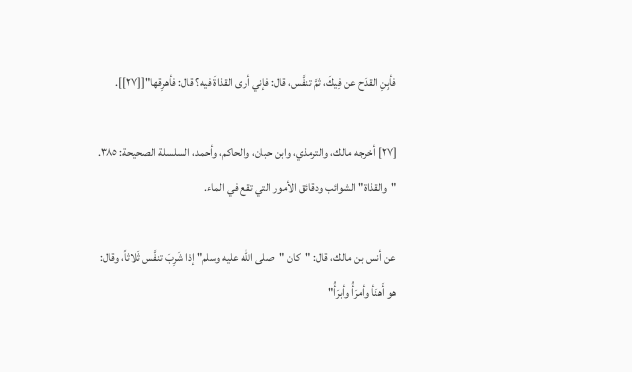فأبِنِ القدَح عن فِيكَ، ثمَّ تنفَّس، قال: فإني أرى القذاةَ فيه؟ قال: فأهرِقها"[[٢٧]].

[٢٧] أخرجه مالك، والترمذي، وابن حبان، والحاكم، وأحمد، السلسلة الصحيحة: ٣٨٥. "والقذاة" الشوائب ودقائق الأمور التي تقع في الماء.

عن أنس بن مالك، قال: "كان "صلى الله عليه وسلم" إذا شَرِبَ تنفَّس ثَلاثاً، وقال: هو أَهنَأ وأمرَأُ وأبرَأُ"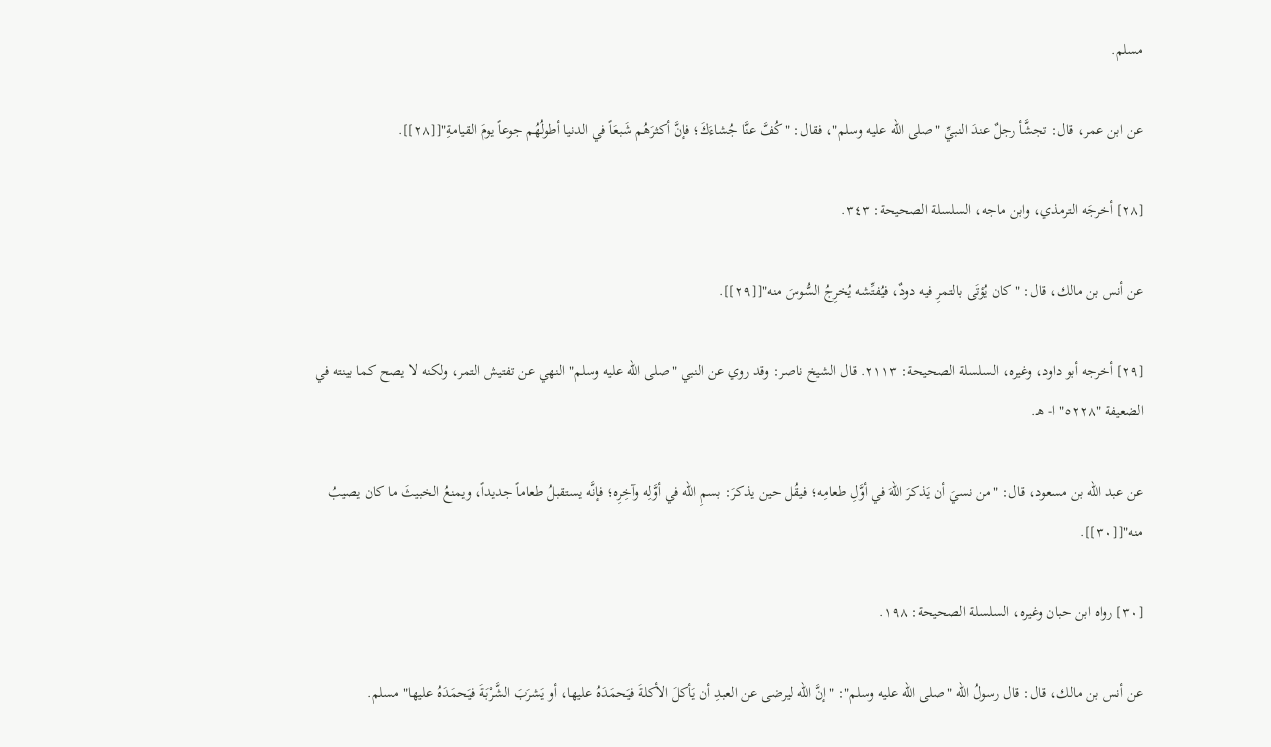مسلم.

عن ابن عمر، قال: تجشَّأ رجلٌ عندَ النبيِّ "صلى الله عليه وسلم"، فقال: "كُفَّ عنَّا جُشاءَكَ؛ فإنَّ أكثرَهُم شَبعَاً في الدنيا أطولُهُم جوعاً يومَ القيامةِ"[[٢٨]].

[٢٨] أخرجَه الترمذي، وابن ماجه، السلسلة الصحيحة: ٣٤٣.

عن أنس بن مالك، قال: "كان يُؤتَى بالتمرِ فيه دودٌ، فيُفتِّشه يُخرِجُ السُّوسَ منه"[[٢٩]].

[٢٩] أخرجه أبو داود، وغيره، السلسلة الصحيحة: ٢١١٣. قال الشيخ ناصر: وقد روي عن النبي "صلى الله عليه وسلم" النهي عن تفتيش التمر، ولكنه لا يصح كما بينته في الضعيفة "٥٢٢٨" ا- هـ.

عن عبد الله بن مسعود، قال: "من نسيَ أن يَذكرَ اللهَ في أوَّلِ طعامِه؛ فيقُل حين يذكرَ: بسمِ الله في أوَّلِه وآخِرِه؛ فإنَّه يستقبلُ طعاماً جديداً، ويمنعُ الخبيثَ ما كان يصيبُ منه"[[٣٠]].

[٣٠] رواه ابن حبان وغيره، السلسلة الصحيحة: ١٩٨.

عن أنس بن مالك، قال: قال رسولُ الله "صلى الله عليه وسلم": "إنَّ الله ليرضى عن العبدِ أن يَأكلَ الأكلةَ فيَحمَدَهُ عليها، أو يَشرَبَ الشَّرْبَةَ فيَحمَدَهُ عليها" مسلم.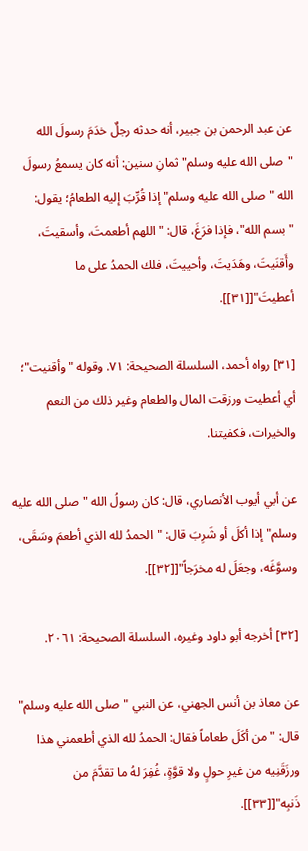عن عبد الرحمن بن جبير، أنه حدثه رجلٌ خدَمَ رسولَ الله "صلى الله عليه وسلم" ثمانِ سنين: أنه كان يسمعُ رسولَ الله "صلى الله عليه وسلم" إذا قُرِّبَ إليه الطعامُ؛ يقول: "بسم الله"، فإذا فرَغَ، قال: "اللهم أطعمتَ، وأسقيتَ، وأَقنَيتَ، وهَدَيتَ، وأحييتَ، فلك الحمدُ على ما أعطيتَ"[[٣١]].

[٣١] رواه أحمد، السلسلة الصحيحة: ٧١. وقوله "وأقنيت"؛ أي أعطيت ورزقت المال والطعام وغير ذلك من النعم والخيرات، فكفيتنا.

عن أبي أيوب الأنصاري، قال: كان رسولُ الله "صلى الله عليه وسلم" إذا أكلَ أو شَرِبَ قال: "الحمدُ لله الذي أطعمَ وسَقَى، وسوَّغَه، وجعَلَ له مخرَجاً"[[٣٢]].

[٣٢] أخرجه أبو داود وغيره، السلسلة الصحيحة: ٢٠٦١.

عن معاذ بن أنس الجهني، عن النبي "صلى الله عليه وسلم" قال: "من أكَلَ طعاماً فقال: الحمدُ لله الذي أطعمني هذا ورزَقَنِيه من غيرِ حولٍ ولا قوَّةٍ، غُفِرَ لهُ ما تقدَّمَ من ذَنبِه"[[٣٣]].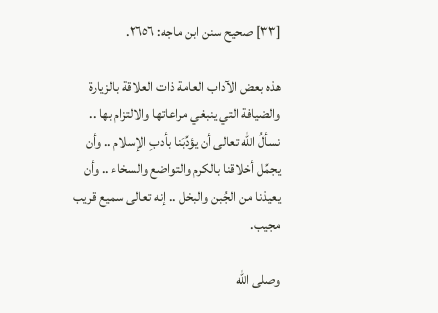[٣٣] صحيح سنن ابن ماجه: ٢٦٥٦.

هذه بعض الآداب العامة ذات العلاقة بالزيارة والضيافة التي ينبغي مراعاتها والالتزام بها .. نسألُ الله تعالى أن يؤدِّبَنا بأدبِ الإسلام .. وأن يجمِّل أخلاقنا بالكرم والتواضع والسخاء .. وأن يعيذنا من الجُبن والبخل .. إنه تعالى سميع قريب مجيب.

وصلى الله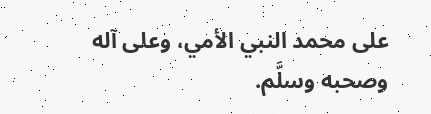على محمد النبي الأمي، وعلى آله وصحبه وسلَّم.